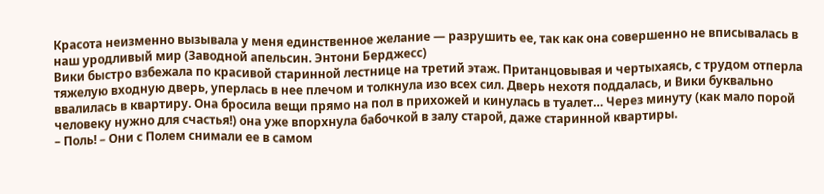Красота неизменно вызывала у меня единственное желание — разрушить ее, так как она совершенно не вписывалась в наш уродливый мир (Заводной апельсин. Энтони Берджесс)
Вики быстро взбежала по красивой старинной лестнице на третий этаж. Пританцовывая и чертыхаясь, с трудом отперла тяжелую входную дверь, уперлась в нее плечом и толкнула изо всех сил. Дверь нехотя поддалась, и Вики буквально ввалилась в квартиру. Она бросила вещи прямо на пол в прихожей и кинулась в туалет… Через минуту (как мало порой человеку нужно для счастья!) она уже впорхнула бабочкой в залу старой, даже старинной квартиры.
– Поль! – Они с Полем снимали ее в самом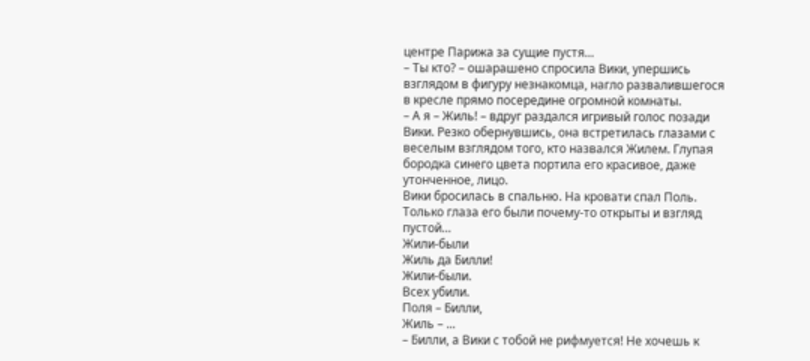центре Парижа за сущие пустя…
– Ты кто? – ошарашено спросила Вики, упершись взглядом в фигуру незнакомца, нагло развалившегося в кресле прямо посередине огромной комнаты.
– А я – Жиль! – вдруг раздался игривый голос позади Вики. Резко обернувшись, она встретилась глазами с веселым взглядом того, кто назвался Жилем. Глупая бородка синего цвета портила его красивое, даже утонченное, лицо.
Вики бросилась в спальню. На кровати спал Поль. Только глаза его были почему-то открыты и взгляд пустой…
Жили-были
Жиль да Билли!
Жили-были.
Всех убили.
Поля – Билли,
Жиль – ...
– Билли, а Вики с тобой не рифмуется! Не хочешь к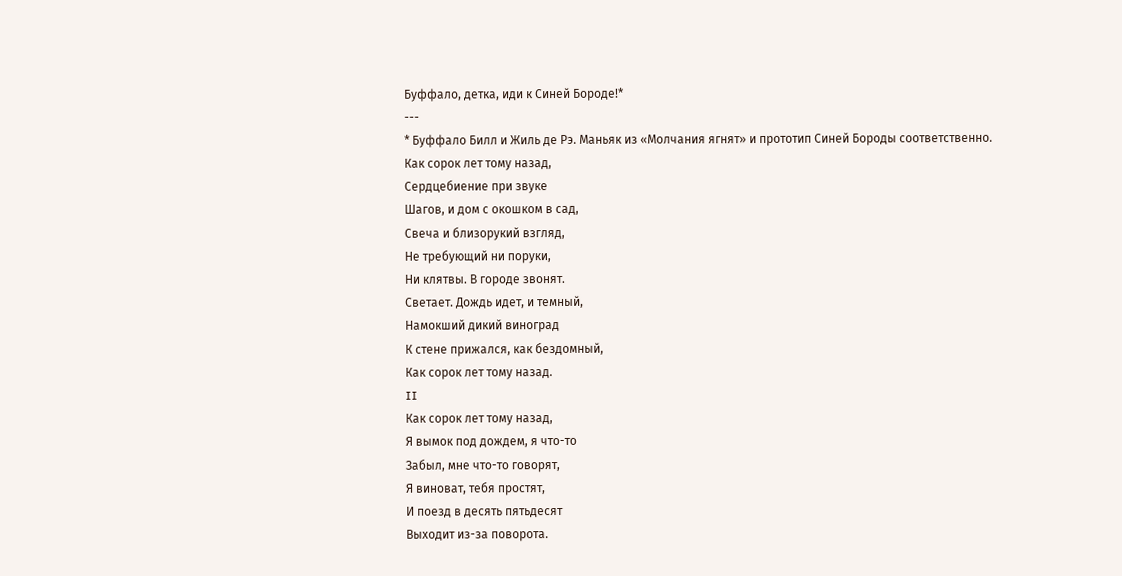Буффало, детка, иди к Синей Бороде!*
---
* Буффало Билл и Жиль де Рэ. Маньяк из «Молчания ягнят» и прототип Синей Бороды соответственно.
Как сорок лет тому назад,
Сердцебиение при звуке
Шагов, и дом с окошком в сад,
Свеча и близорукий взгляд,
Не требующий ни поруки,
Ни клятвы. В городе звонят.
Светает. Дождь идет, и темный,
Намокший дикий виноград
К стене прижался, как бездомный,
Как сорок лет тому назад.
II
Как сорок лет тому назад,
Я вымок под дождем, я что-то
Забыл, мне что-то говорят,
Я виноват, тебя простят,
И поезд в десять пятьдесят
Выходит из-за поворота.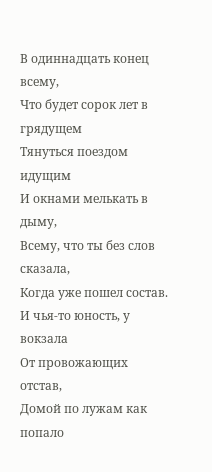В одиннадцать конец всему,
Что будет сорок лет в грядущем
Тянуться поездом идущим
И окнами мелькать в дыму,
Всему, что ты без слов сказала,
Когда уже пошел состав.
И чья-то юность, у вокзала
От провожающих отстав,
Домой по лужам как попало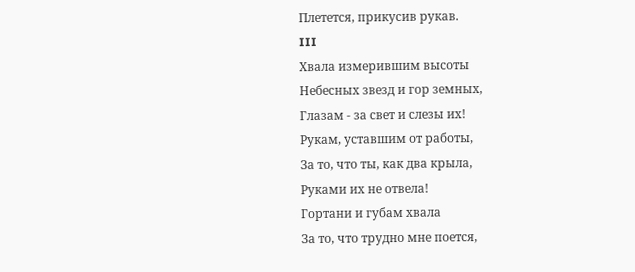Плетется, прикусив рукав.
III
Хвала измерившим высоты
Небесных звезд и гор земных,
Глазам - за свет и слезы их!
Рукам, уставшим от работы,
За то, что ты, как два крыла,
Руками их не отвела!
Гортани и губам хвала
За то, что трудно мне поется,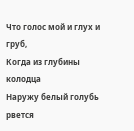Что голос мой и глух и груб,
Когда из глубины колодца
Наружу белый голубь рвется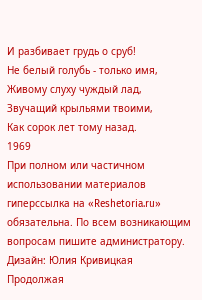И разбивает грудь о сруб!
Не белый голубь - только имя,
Живому слуху чуждый лад,
Звучащий крыльями твоими,
Как сорок лет тому назад.
1969
При полном или частичном использовании материалов гиперссылка на «Reshetoria.ru» обязательна. По всем возникающим вопросам пишите администратору.
Дизайн: Юлия Кривицкая
Продолжая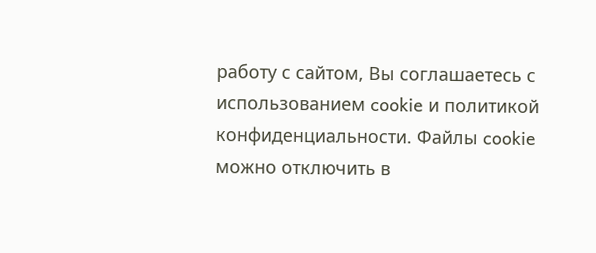работу с сайтом, Вы соглашаетесь с использованием cookie и политикой конфиденциальности. Файлы cookie можно отключить в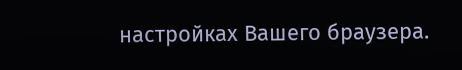настройках Вашего браузера.